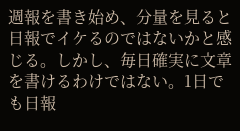週報を書き始め、分量を見ると日報でイケるのではないかと感じる。しかし、毎日確実に文章を書けるわけではない。1日でも日報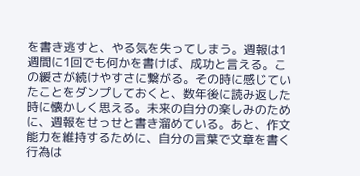を書き逃すと、やる気を失ってしまう。週報は1週間に1回でも何かを書けば、成功と言える。この緩さが続けやすさに繋がる。その時に感じていたことをダンプしておくと、数年後に読み返した時に懐かしく思える。未来の自分の楽しみのために、週報をせっせと書き溜めている。あと、作文能力を維持するために、自分の言葉で文章を書く行為は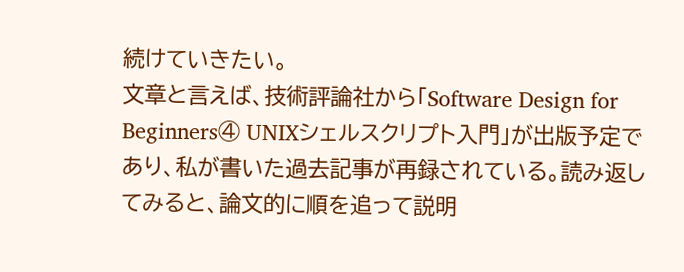続けていきたい。
文章と言えば、技術評論社から「Software Design for Beginners④ UNIXシェルスクリプト入門」が出版予定であり、私が書いた過去記事が再録されている。読み返してみると、論文的に順を追って説明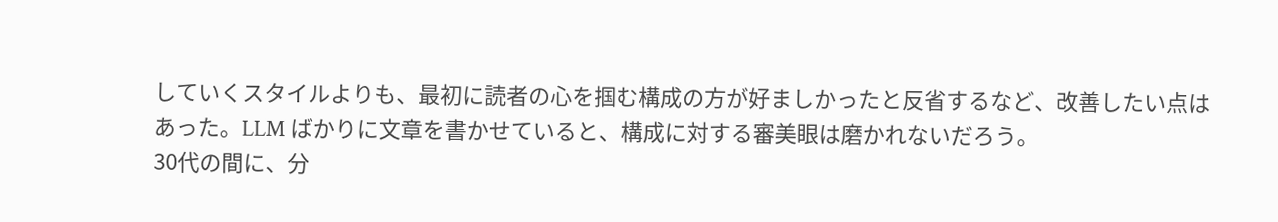していくスタイルよりも、最初に読者の心を掴む構成の方が好ましかったと反省するなど、改善したい点はあった。LLM ばかりに文章を書かせていると、構成に対する審美眼は磨かれないだろう。
30代の間に、分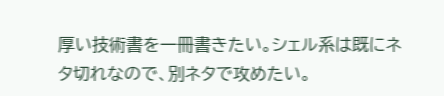厚い技術書を一冊書きたい。シェル系は既にネタ切れなので、別ネタで攻めたい。